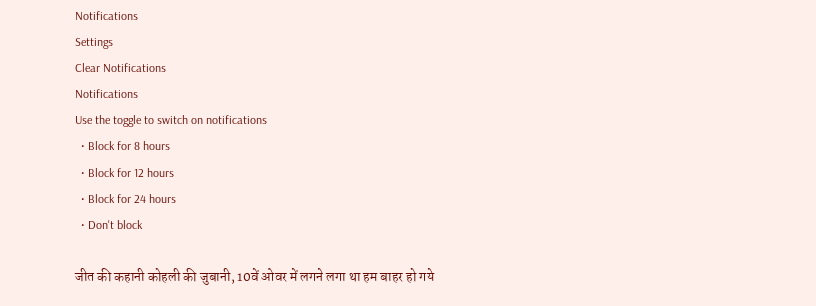Notifications
Settings
Clear Notifications
Notifications
Use the toggle to switch on notifications
  • Block for 8 hours
  • Block for 12 hours
  • Block for 24 hours
  • Don't block

जीत की कहानी कोहली की जुबानी, 10वें ओवर में लगने लगा था हम बाहर हो गये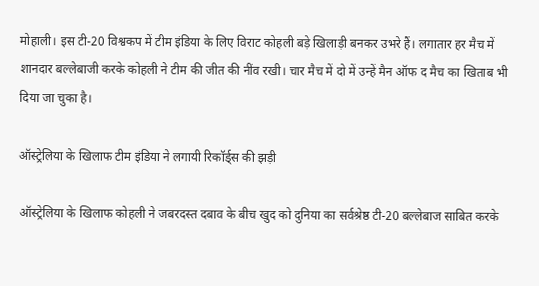मोहाली। इस टी-20 विश्वकप में टीम इंडिया के लिए विराट कोहली बड़े खिलाड़ी बनकर उभरे हैं। लगातार हर मैच में शानदार बल्लेबाजी करके कोहली ने टीम की जीत की नींव रखी। चार मैच में दो में उन्हें मैन ऑफ द मैच का खिताब भी दिया जा चुका है।

ऑस्ट्रेलिया के खिलाफ टीम इंडिया ने लगायी रिकॉर्ड्स की झड़ी

ऑस्ट्रेलिया के खिलाफ कोहली ने जबरदस्त दबाव के बीच खुद को दुनिया का सर्वश्रेष्ठ टी-20 बल्लेबाज साबित करके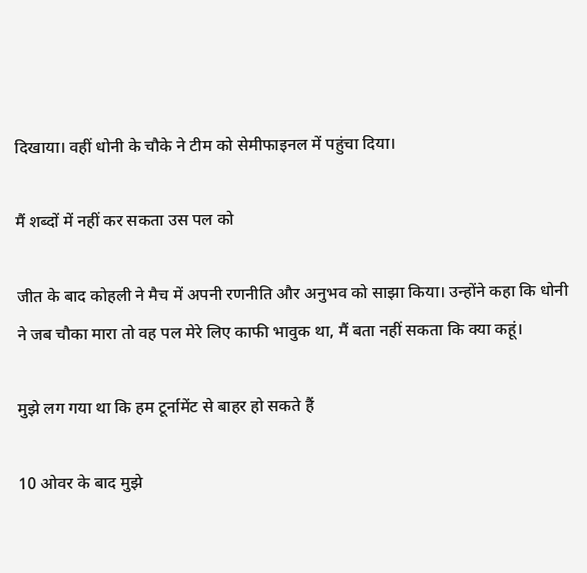दिखाया। वहीं धोनी के चौके ने टीम को सेमीफाइनल में पहुंचा दिया।

मैं शब्दों में नहीं कर सकता उस पल को

जीत के बाद कोहली ने मैच में अपनी रणनीति और अनुभव को साझा किया। उन्होंने कहा कि धोनी ने जब चौका मारा तो वह पल मेरे लिए काफी भावुक था, मैं बता नहीं सकता कि क्या कहूं।

मुझे लग गया था कि हम टूर्नामेंट से बाहर हो सकते हैं

10 ओवर के बाद मुझे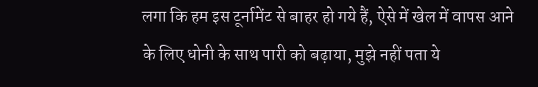लगा कि हम इस टूर्नामेंट से बाहर हो गये हैं, ऐसे में खेल में वापस आने के लिए धोनी के साथ पारी को बढ़ाया, मुझे नहीं पता ये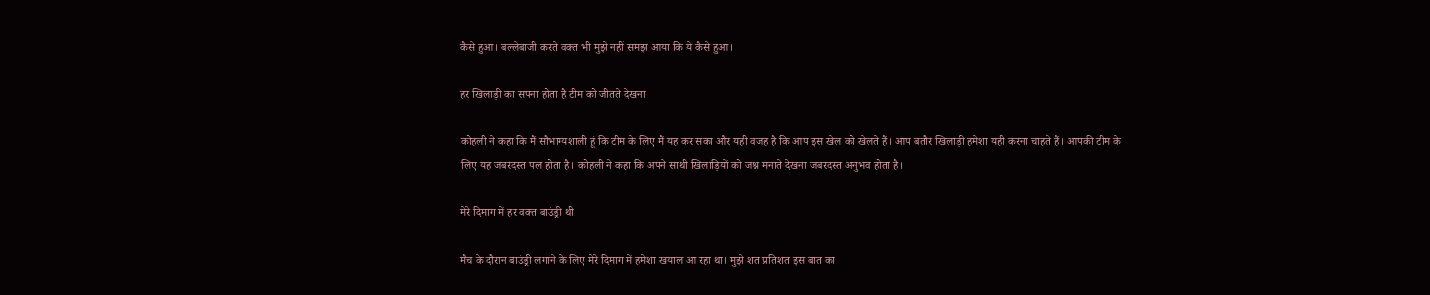कैसे हुआ। बल्लेबाजी करते वक्त भी मुझे नहीं समझ आया कि ये कैसे हुआ।

हर खिलाड़ी का सपना होता है टीम को जीतते देखना

कोहली ने कहा कि मैं सौभाग्यशाली हूं कि टीम के लिए मैं यह कर सका और यही वजह है कि आप इस खेल को खेलते हैं। आप बतौर खिलाड़ी हमेशा यही करना चाहते हैं। आपकी टीम के लिए यह जबरदस्त पल होता है। कोहली ने कहा कि अपने साथी खिलाड़ियों को जश्न मनाते देखना जबरदस्त अनुभव होता है।

मेरे दिमाग में हर वक्त बाउंड्री थी

मैच के दौरान बाउंड्री लगाने के लिए मेरे दिमाग में हमेशा खयाल आ रहा था। मुझे शत प्रतिशत इस बात का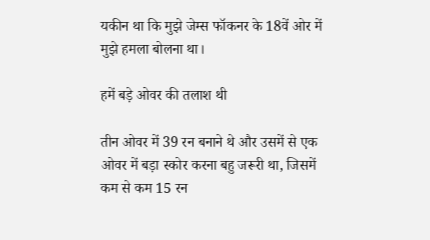यकीन था कि मुझे जेम्स फॉकनर के 18वें ओर में मुझे हमला बोलना था।

हमें बड़े ओवर की तलाश थी

तीन ओवर में 39 रन बनाने थे और उसमें से एक ओवर में बड़ा स्कोर करना बहु जरूरी था, जिसमें कम से कम 15 रन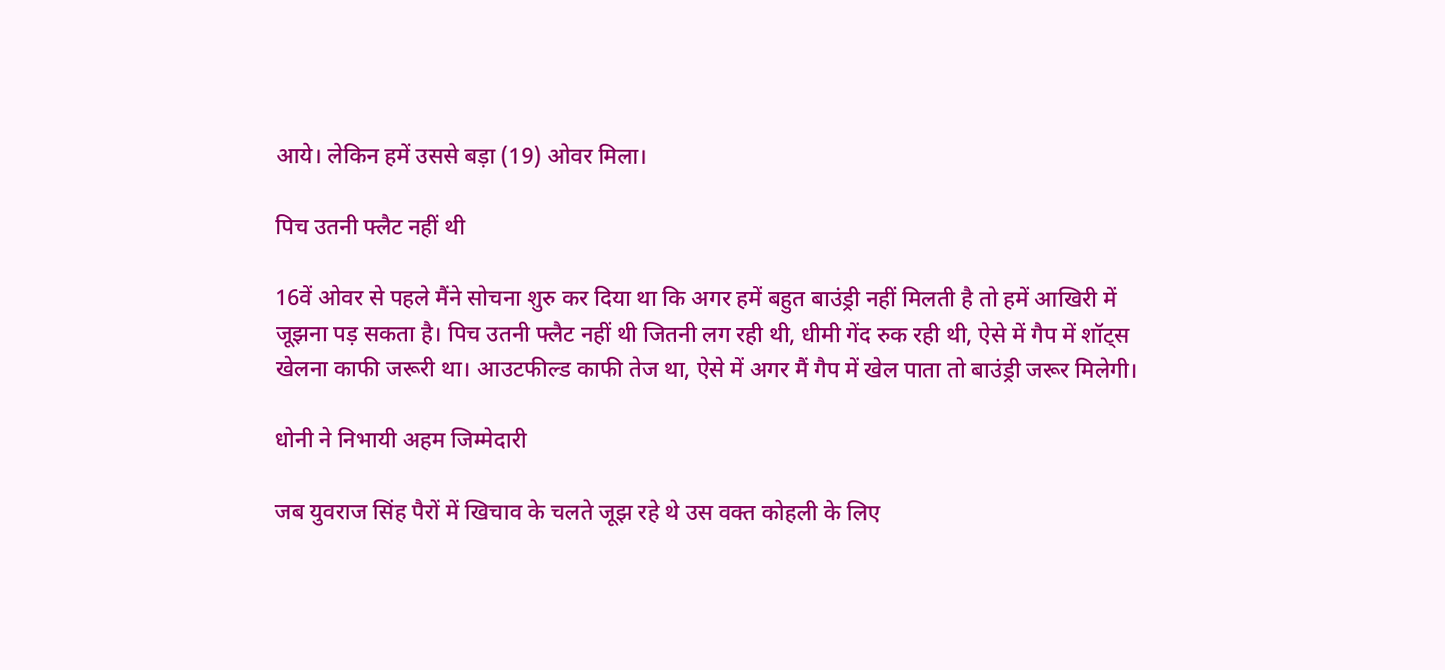आये। लेकिन हमें उससे बड़ा (19) ओवर मिला।

पिच उतनी फ्लैट नहीं थी

16वें ओवर से पहले मैंने सोचना शुरु कर दिया था कि अगर हमें बहुत बाउंड्री नहीं मिलती है तो हमें आखिरी में जूझना पड़ सकता है। पिच उतनी फ्लैट नहीं थी जितनी लग रही थी, धीमी गेंद रुक रही थी, ऐसे में गैप में शॉट्स खेलना काफी जरूरी था। आउटफील्ड काफी तेज था, ऐसे में अगर मैं गैप में खेल पाता तो बाउंड्री जरूर मिलेगी।

धोनी ने निभायी अहम जिम्मेदारी

जब युवराज सिंह पैरों में खिचाव के चलते जूझ रहे थे उस वक्त कोहली के लिए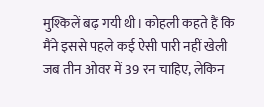मुश्किलें बढ़ गयी थी। कोहली कहते हैं कि मैंने इससे पहले कई ऐसी पारी नहीं खेली जब तीन ओवर में 39 रन चाहिए, लेकिन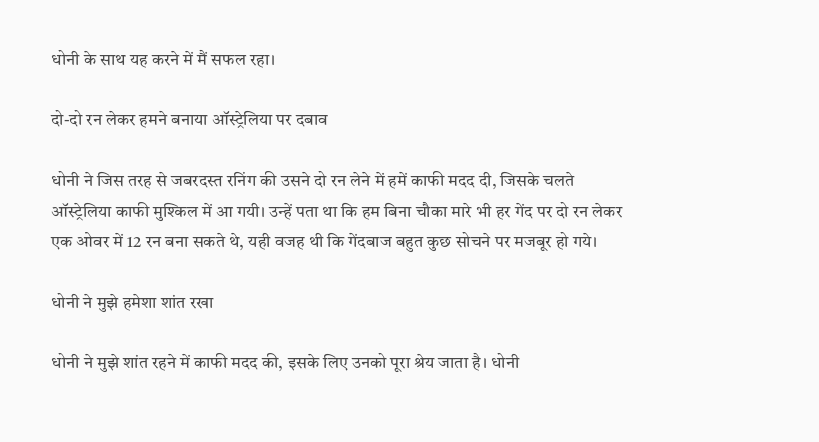धोनी के साथ यह करने में मैं सफल रहा।

दो-दो रन लेकर हमने बनाया ऑस्ट्रेलिया पर दबाव

धोनी ने जिस तरह से जबरदस्त रनिंग की उसने दो रन लेने में हमें काफी मदद दी, जिसके चलते ऑस्ट्रेलिया काफी मुश्किल में आ गयी। उन्हें पता था कि हम बिना चौका मारे भी हर गेंद पर दो रन लेकर एक ओवर में 12 रन बना सकते थे, यही वजह थी कि गेंदबाज बहुत कुछ सोचने पर मजबूर हो गये।

धोनी ने मुझे हमेशा शांत रखा

धोनी ने मुझे शांत रहने में काफी मदद की, इसके लिए उनको पूरा श्रेय जाता है। धोनी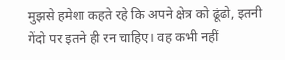मुझसे हमेशा कहते रहे कि अपने क्षेत्र को ढूंढो, इतनी गेंदो पर इतने ही रन चाहिए। वह कभी नहीं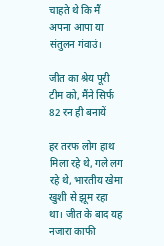चाहते थे कि मैं अपना आपा या संतुलन गंवाउं।

जीत का श्रेय पूरी टीम को, मैंने सिर्फ 82 रन ही बनायें

हर तरफ लोग हाथ मिला रहे थे, गले लग रहे थे, भारतीय खेमा खुशी से झूम रहा था। जीत के बाद यह नजारा काफी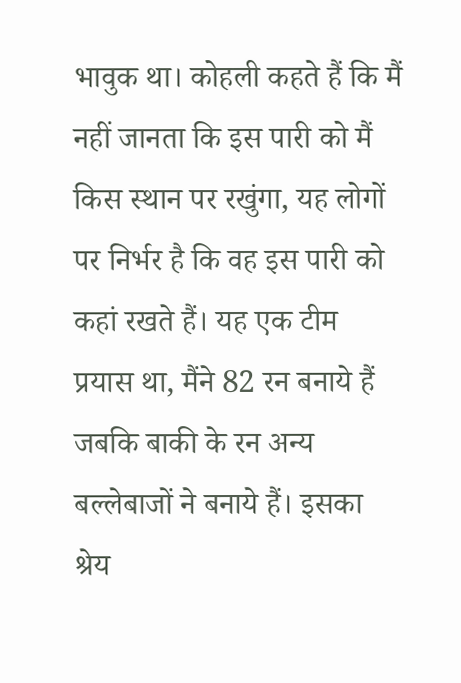भावुक था। कोहली कहते हैं कि मैं नहीं जानता कि इस पारी को मैं किस स्थान पर रखुंगा, यह लोगों पर निर्भर है कि वह इस पारी को कहां रखते हैं। यह एक टीम प्रयास था, मैंने 82 रन बनाये हैं जबकि बाकी के रन अन्य बल्लेबाजों ने बनाये हैं। इसका श्रेय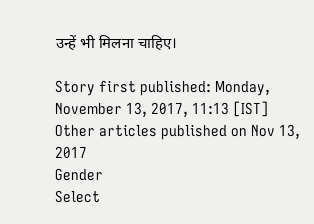उन्हें भी मिलना चाहिए।

Story first published: Monday, November 13, 2017, 11:13 [IST]
Other articles published on Nov 13, 2017
Gender
Select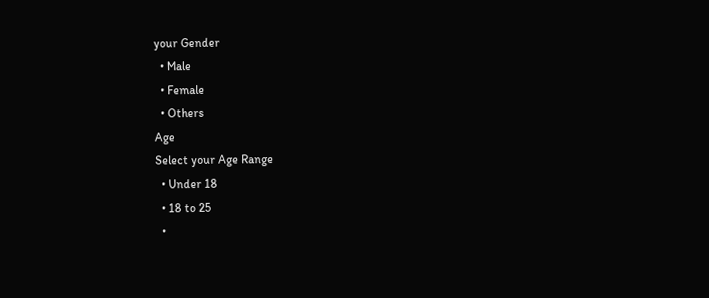your Gender
  • Male
  • Female
  • Others
Age
Select your Age Range
  • Under 18
  • 18 to 25
  •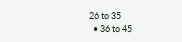26 to 35
  • 36 to 45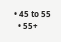• 45 to 55
  • 55+